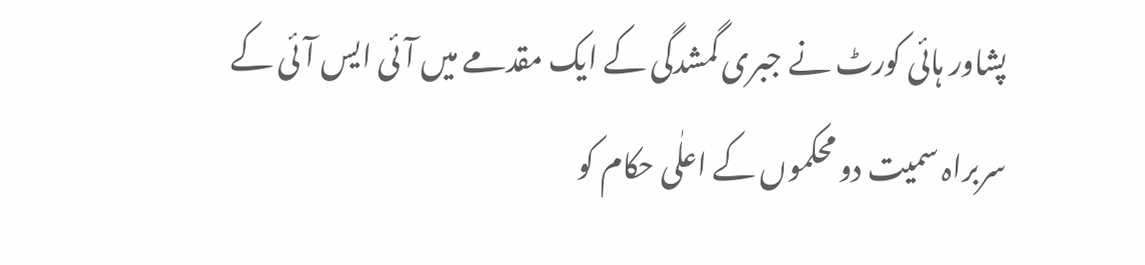پشاور ہائی کورٹ نے جبری گمشدگی کے ایک مقدمے میں آئی ایس آئی کے سربراہ سمیت دو محکموں کے اعلٰی حکام کو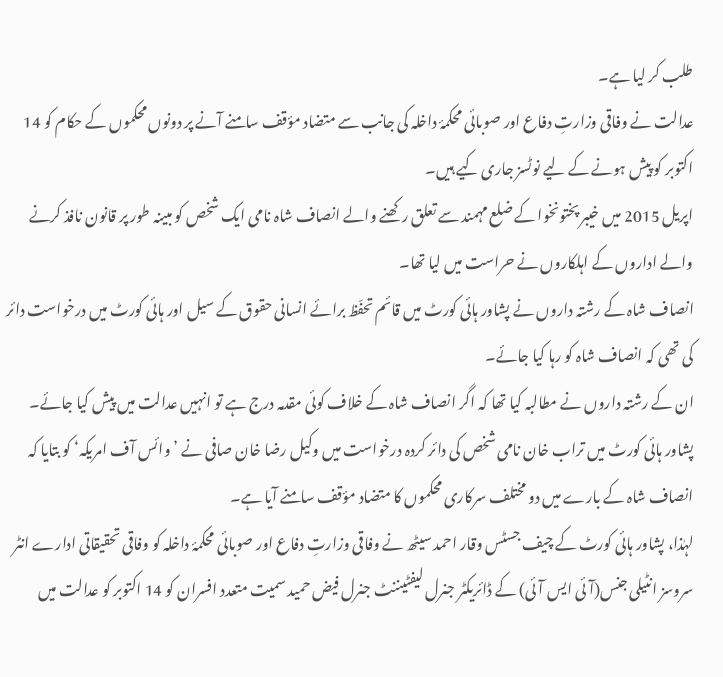طلب کر لیا ہے۔
عدالت نے وفاقی وزارتِ دفاع اور صوبائی محکمۂ داخلہ کی جانب سے متضاد مؤقف سامنے آنے پر دونوں محکموں کے حکام کو 14 اکتوبر کو پیش ہونے کے لیے نوٹسز جاری کیے ہیں۔
اپریل 2015 میں خیبر پختونخوا کے ضلع مہمند سے تعلق رکھنے والے انصاف شاہ نامی ایک شخص کو مبینہ طور پر قانون نافذ کرنے والے اداروں کے اہلکاروں نے حراست میں لیا تھا۔
انصاف شاہ کے رشتہ داروں نے پشاور ہائی کورٹ میں قائم تحفّظ برائے انسانی حقوق کے سیل اور ہائی کورٹ میں درخواست دائر کی تھی کہ انصاف شاہ کو رہا کیا جائے۔
ان کے رشتہ داروں نے مطالبہ کیا تھا کہ اگر انصاف شاہ کے خلاف کوئی مقدمہ درج ہے تو انہیں عدالت میں پیش کیا جائے۔
پشاور ہائی کورٹ میں تراب خان نامی شخص کی دائر کردہ درخواست میں وکیل رضا خان صافی نے ’وائس آف امریکہ‘ کو بتایا کہ انصاف شاہ کے بارے میں دو مختلف سرکاری محکموں کا متضاد مؤقف سامنے آیا ہے۔
لہٰذا، پشاور ہائی کورٹ کے چیف جسٹس وقار احمد سیٹھ نے وفاقی وزارتِ دفاع اور صوبائی محکمۂ داخلہ کو وفاقی تحقیقاتی ادارے انٹر سروسز انٹیلی جنس(آئی ایس آئی) کے ڈائریکٹر جنرل لیفٹیننٹ جنرل فیض حمید سمیت متعدد افسران کو 14 اکتوبر کو عدالت میں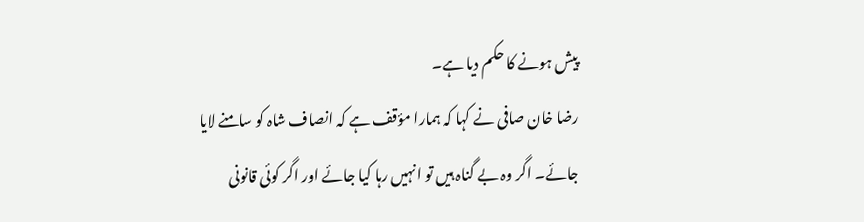پیش ہونے کا حکم دیا ہے۔
رضا خان صافی نے کہا کہ ہمارا مؤقف ہے کہ انصاف شاہ کو سامنے لایا جائے۔ اگر وہ بے گناہ ہیں تو انہیں رہا کیا جائے اور اگر کوئی قانونی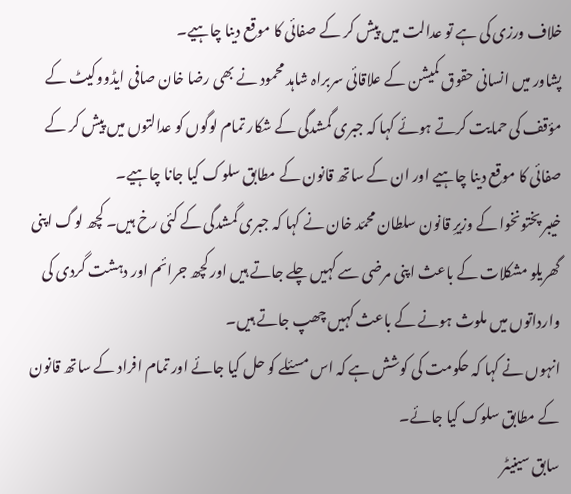خلاف ورزی کی ہے تو عدالت میں پیش کر کے صفائی کا موقع دینا چاہیے۔
پشاور میں انسانی حقوق کمیشن کے علاقائی سربراہ شاہد محمود نے بھی رضا خان صافی ایڈووکیٹ کے مؤقف کی حمایت کرتے ہوئے کہا کہ جبری گمشدگی کے شکار تمام لوگوں کو عدالتوں میں پیش کر کے صفائی کا موقع دینا چاہیے اور ان کے ساتھ قانون کے مطابق سلوک کیا جانا چاہیے۔
خیبر پختونخوا کے وزیرِ قانون سلطان محمّد خان نے کہا کہ جبری گمشدگی کے کئی رخ ہیں۔ کچھ لوگ اپنی گھریلو مشکلات کے باعث اپنی مرضی سے کہیں چلے جاتے ہیں اور کچھ جرائم اور دہشت گردی کی وارداتوں میں ملوث ہونے کے باعث کہیں چھپ جاتے ہیں۔
انہوں نے کہا کہ حکومت کی کوشش ہے کہ اس مسئلے کو حل کیا جائے اور تمام افراد کے ساتھ قانون کے مطابق سلوک کیا جائے۔
سابق سینیٹر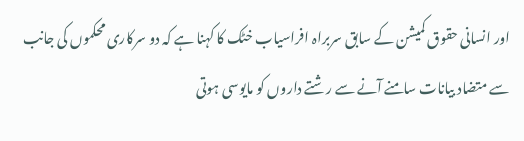اور انسانی حقوق کمیشن کے سابق سربراہ افراسیاب خٹک کا کہنا ہے کہ دو سرکاری محکموں کی جانب سے متضاد بیانات سامنے آنے سے رشتے داروں کو مایوسی ہوتی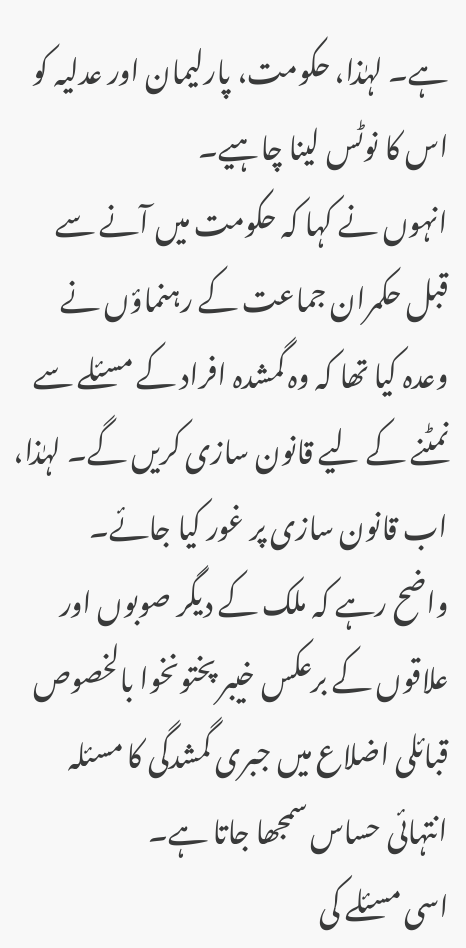ہے۔ لہٰذا، حکومت، پارلیمان اور عدلیہ کو اس کا نوٹس لینا چاہیے۔
انہوں نے کہا کہ حکومت میں آنے سے قبل حکمران جماعت کے رہنماؤں نے وعدہ کیا تھا کہ وہ گمشدہ افراد کے مسئلے سے نمٹنے کے لیے قانون سازی کریں گے۔ لہٰذا، اب قانون سازی پر غور کیا جائے۔
واضح رہے کہ ملک کے دیگر صوبوں اور علاقوں کے برعکس خیبر پختونخوا بالخصوص قبائلی اضلاع میں جبری گمشدگی کا مسئلہ انتہائی حساس سمجھا جاتا ہے۔
اسی مسئلے کی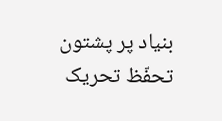بنیاد پر پشتون تحفّظ تحریک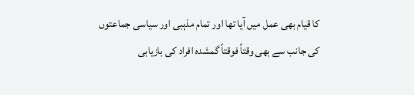کا قیام بھی عمل میں آیا تھا اور تمام مذہبی اور سیاسی جماعتوں کی جانب سے بھی وقتاً فوقتاً گمشدہ افراد کی بازیابی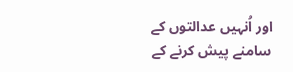اور اُنہیں عدالتوں کے سامنے پیش کرنے کے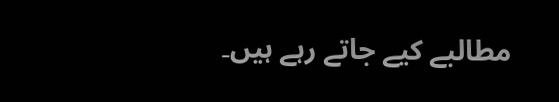مطالبے کیے جاتے رہے ہیں۔